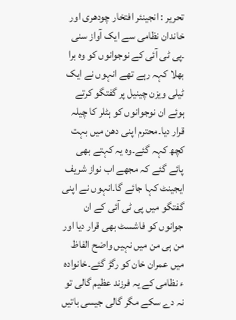تحریر : انجینئر افتخار چودھری اور خاندان نظامی سے ایک آواز سنی ۔پی ٹی آئی کے نوجوانوں کو وہ برا بھلا کہہ رہے تھے انہوں نے ایک ٹیلی ویزن چینیل پر گفتگو کرتے ہوئے ان نوجوانوں کو ہٹلر کا چیلہ قرار دیا۔محترم اپنی دھن میں بہت کچھ کہہ گئے۔وہ یہ کہتے بھی پائے گئے کہ مجھے اب نواز شریف ایجینٹ کہا جائے گا۔انہوں نے اپنی گفتگو میں پی ٹی آئی کے ان جوانوں کو فاشسٹ بھی قرار دیا اور من ہی من میں نہیں واضح الفاظ میں عمران خان کو رگڑ گئے۔خانوادہ ء نظامی کے یہ فرزند عظیم گالی تو نہ دے سکے مگر گالی جیسی باتیں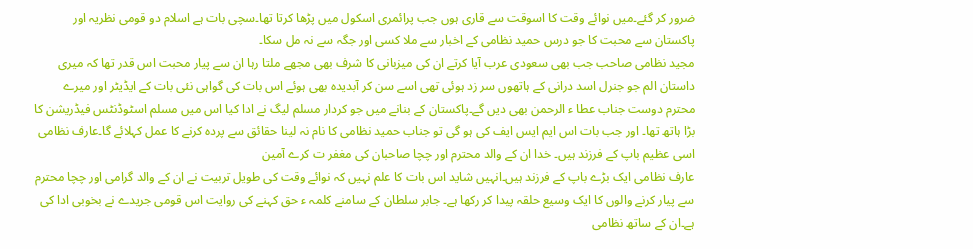ضرور کر گئے۔میں نوائے وقت کا اسوقت سے قاری ہوں جب پرائمری اسکول میں پڑھا کرتا تھا۔سچی بات ہے اسلام دو قومی نظریہ اور پاکستان سے محبت کا جو درس حمید نظامی کے اخبار سے ملا کسی اور جگہ سے نہ مل سکا۔
مجید نظامی صاحب جب بھی سعودی عرب آیا کرتے ان کی میزبانی کا شرف بھی مجھے ملتا رہا ان سے پیار محبت اس قدر تھا کہ میری داستان الم جو جنرل اسد درانی کے ہاتھوں سر زد ہوئی تھی اسے سن کر آبدیدہ بھی ہوئے اس بات کی گواہی نئی بات کے ایڈیٹر اور میرے محترم دوست جناب عطا ء الرحمن بھی دیں گے۔پاکستان کے بنانے میں جو کردار مسلم لیگ نے ادا کیا اس میں مسلم اسٹوڈنٹس فیڈریشن کا بڑا ہاتھ تھا۔ اور جب بات اس ایم ایس ایف کی ہو گی تو جناب حمید نظامی کا نام نہ لینا حقائق سے پردہ کرنے کا عمل کہلائے گا۔عارف نظامی اسی عظیم باپ کے فرزند ہیں۔ خدا ان کے والد محترم اور چچا صاحبان کی مغفر ت کرے آمین
عارف نظامی ایک بڑے باپ کے فرزند ہیں۔انہیں شاید اس بات کا علم نہیں کہ نوائے وقت کی طویل تربیت نے ان کے والد گرامی اور چچا محترم سے پیار کرنے والوں کا ایک وسیع حلقہ پیدا کر رکھا ہے۔ جابر سلطان کے سامنے کلمہ ء حق کہنے کی روایت اس قومی جریدے نے بخوبی ادا کی ہے۔ان کے ساتھ نظامی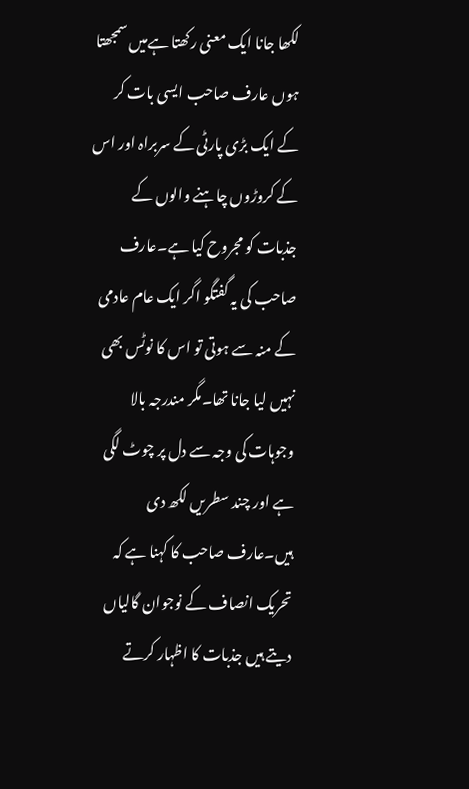لکھا جانا ایک معنی رکھتا ہےمیں سمجھتا ہوں عارف صاحب ایسی بات کر کے ایک بڑی پارٹی کے سربراہ اور اس کے کروڑوں چاہنے والوں کے جذبات کو مجروح کیا ہے۔عارف صاحب کی یہ گفتگو اگر ایک عام عادمی کے منہ سے ہوتی تو اس کا نوٹس بھی نہیں لیا جانا تھا۔مگر مندرجہ بالا وجوہات کی وجہ سے دل پر چوٹ لگی ہے اور چند سطریں لکھ دی ہیں۔عارف صاحب کا کہنا ہے کہ تحریک انصاف کے نوجوان گالیاں دیتے ہیں جذبات کا اظہار کرتے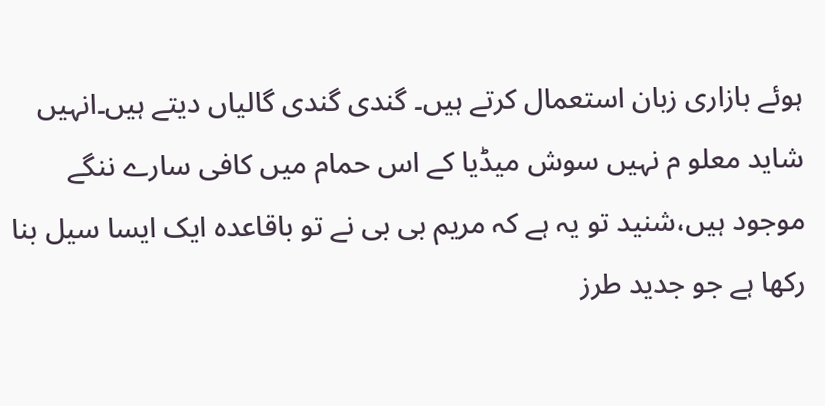ہوئے بازاری زبان استعمال کرتے ہیں۔ گندی گندی گالیاں دیتے ہیں۔انہیں شاید معلو م نہیں سوش میڈیا کے اس حمام میں کافی سارے ننگے موجود ہیں،شنید تو یہ ہے کہ مریم بی بی نے تو باقاعدہ ایک ایسا سیل بنا رکھا ہے جو جدید طرز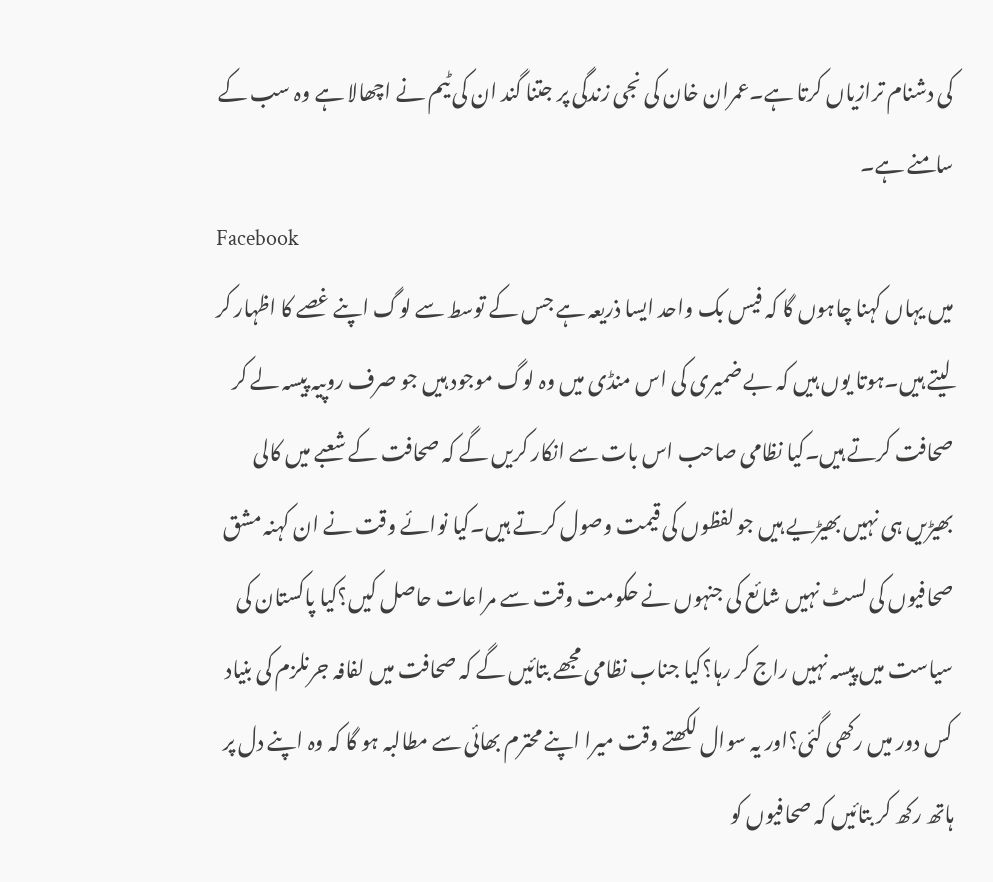کی دشنام ترازیاں کرتا ہے۔عمران خان کی نجی زندگی پر جتنا گند ان کی ٹیم نے اچھالا ہے وہ سب کے سامنے ہے۔
Facebook
میں یہاں کہنا چاہوں گا کہ فیس بک واحد ایسا ذریعہ ہے جس کے توسط سے لوگ اپنے غصے کا اظہار کر لیتے ہیں۔ہوتا یوں ہیں کہ بے ضمیری کی اس منڈی میں وہ لوگ موجود ہیں جو صرف روپیہ پیسہ لے کر صحافت کرتے ہیں۔کیا نظامی صاحب اس بات سے انکار کریں گے کہ صحافت کے شعبے میں کالی بھیڑیں ہی نہیں بھیڑیے ہیں جو لفظوں کی قیمت وصول کرتے ہیں۔کیا نوائے وقت نے ان کہنہ مشق صحافیوں کی لسٹ نہیں شائع کی جنہوں نے حکومت وقت سے مراعات حاصل کیں؟کیا پاکستان کی سیاست میں پیسہ نہیں راج کر رہا؟کیا جناب نظامی مجھے بتائیں گے کہ صحافت میں لفافہ جرنلزم کی بنیاد کس دور میں رکھی گئی؟اور یہ سوال لکھتے وقت میرا اپنے محترم بھائی سے مطالبہ ہو گا کہ وہ اپنے دل پر ہاتھ رکھ کر بتائیں کہ صحافیوں کو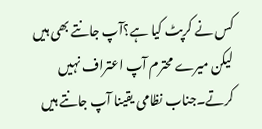کس نے کرپٹ کیا ہے؟آپ جانتے بھی ہیں
لیکن میرے محترم آپ اعتراف نہیں کرتے۔جناب نظامی یقینا آپ جانتے ہیں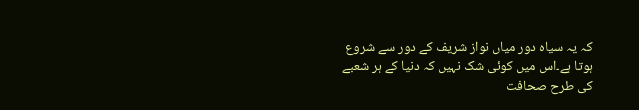کہ یہ سیاہ دور میاں نواز شریف کے دور سے شروع ہوتا ہے۔اس میں کوئی شک نہیں کہ دنیا کے ہر شعبے کی طرح صحافت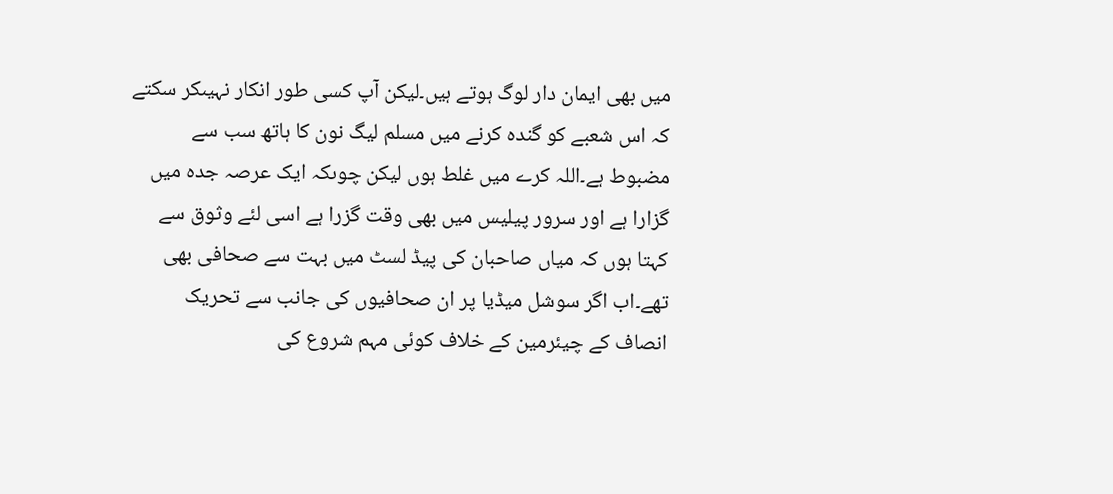میں بھی ایمان دار لوگ ہوتے ہیں۔لیکن آپ کسی طور انکار نہیںکر سکتے کہ اس شعبے کو گندہ کرنے میں مسلم لیگ نون کا ہاتھ سب سے مضبوط ہے۔اللہ کرے میں غلط ہوں لیکن چوںکہ ایک عرصہ جدہ میں گزارا ہے اور سرور پیلیس میں بھی وقت گزرا ہے اسی لئے وثوق سے کہتا ہوں کہ میاں صاحبان کی پیڈ لسٹ میں بہت سے صحافی بھی تھے۔اب اگر سوشل میڈیا پر ان صحافیوں کی جانب سے تحریک انصاف کے چیئرمین کے خلاف کوئی مہم شروع کی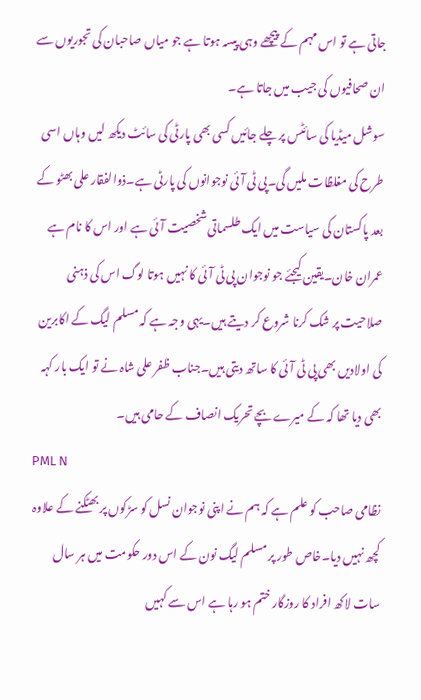جاتی ہے تو اس مہم کے پیچھے وہی پیسہ ہوتا ہے جو میاں صاحبان کی تجوریوں سے ان صحافیوں کی جیب میں جاتا ہے۔
سوشل میڈیا کی سائٹس پر چلے جائیں کسی بھی پارٹی کی سائٹ دیکھ لیں وہاں اسی طرح کی مغلظات ملیں گی۔پی ٹی آئی نوجوانوں کی پارٹی ہے۔ذوالفقار علی بھٹو کے بعد پاکستان کی سیاست میں ایک طلسماتی شخصیت آئی ہے اور اس کا نام ہے عمران خان۔یقین کیجئے جو نوجوان پی ٹی آئی کا نہیں ہوتا لوگ اس کی ذہنی صلاحیت پر شک کرنا شروع کر دیتے ہیں۔یہی وجہ ہے کہ مسلم لیگ کے اکابرین کی اولادیں بھی پی ٹی آئی کا ساتھ دیتی ہیں۔جناب ظفر علی شاہ نے تو ایک بار کہہ بھی دیا تھا کہ کے میرے بچے تحریک انصاف کے حامی ہیں۔
PML N
نظامی صاحب کو علم ہے کہ ہم نے اپنی نوجوان نسل کو سڑکوں پر بھٹکنے کے علاوہ کچھ نہیں دیا۔خاص طور پر مسلم لیگ نون کے اس دور حکومت میں ہر سال سات لاکھ افراد کا روزگار ختم ہو رہا ہے اس سے کہیں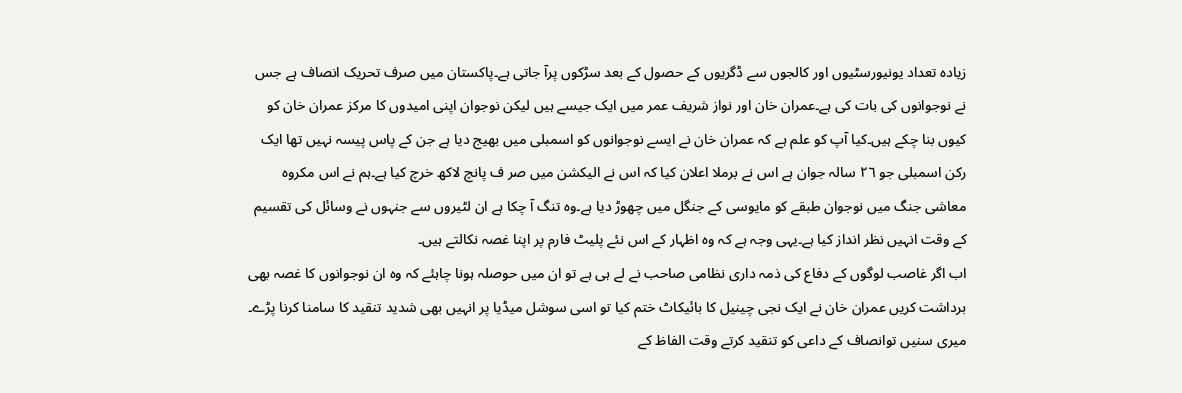زیادہ تعداد یونیورسٹیوں اور کالجوں سے ڈگریوں کے حصول کے بعد سڑکوں پرآ جاتی ہے۔پاکستان میں صرف تحریک انصاف ہے جس نے نوجوانوں کی بات کی ہے۔عمران خان اور نواز شریف عمر میں ایک جیسے ہیں لیکن نوجوان اپنی امیدوں کا مرکز عمران خان کو کیوں بنا چکے ہیں۔کیا آپ کو علم ہے کہ عمران خان نے ایسے نوجوانوں کو اسمبلی میں بھیج دیا ہے جن کے پاس پیسہ نہیں تھا ایک رکن اسمبلی جو ٢٦ سالہ جوان ہے اس نے برملا اعلان کیا کہ اس نے الیکشن میں صر ف پانچ لاکھ خرچ کیا ہے۔ہم نے اس مکروہ معاشی جنگ میں نوجوان طبقے کو مایوسی کے جنگل میں چھوڑ دیا ہے۔وہ تنگ آ چکا ہے ان لٹیروں سے جنہوں نے وسائل کی تقسیم کے وقت انہیں نظر انداز کیا ہے۔یہی وجہ ہے کہ وہ اظہار کے اس نئے پلیٹ فارم پر اپنا غصہ نکالتے ہیں۔
اب اگر غاصب لوگوں کے دفاع کی ذمہ داری نظامی صاحب نے لے ہی ہے تو ان میں حوصلہ ہونا چاہئے کہ وہ ان نوجوانوں کا غصہ بھی برداشت کریں عمران خان نے ایک نجی چینیل کا بائیکاٹ ختم کیا تو اسی سوشل میڈیا پر انہیں بھی شدید تنقید کا سامنا کرنا پڑے۔ میری سنیں توانصاف کے داعی کو تنقید کرتے وقت الفاظ کے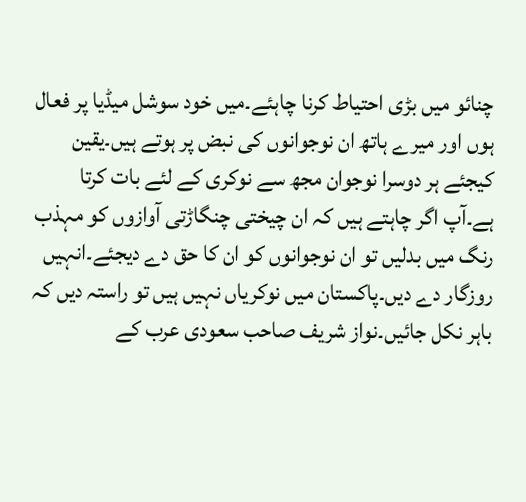چنائو میں بڑی احتیاط کرنا چاہئے۔میں خود سوشل میڈیا پر فعال ہوں اور میرے ہاتھ ان نوجوانوں کی نبض پر ہوتے ہیں۔یقین کیجئے ہر دوسرا نوجوان مجھ سے نوکری کے لئے بات کرتا ہے۔آپ اگر چاہتے ہیں کہ ان چیختی چنگاڑتی آوازوں کو مہذب رنگ میں بدلیں تو ان نوجوانوں کو ان کا حق دے دیجئے۔انہیں روزگار دے دیں۔پاکستان میں نوکریاں نہیں ہیں تو راستہ دیں کہ باہر نکل جائیں۔نواز شریف صاحب سعودی عرب کے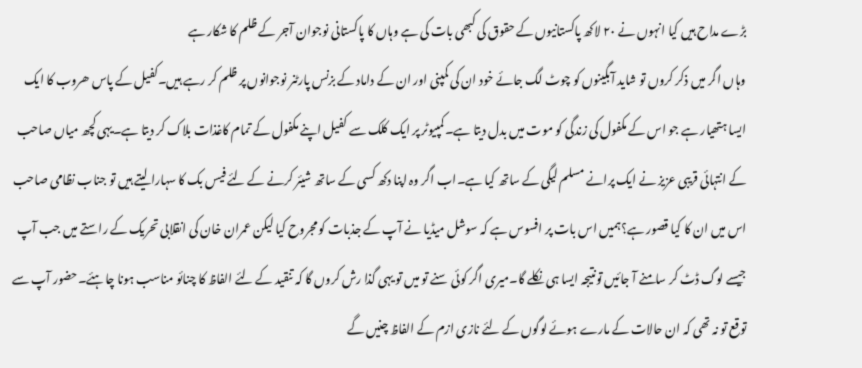بڑے مداح ہیں کیا انہوں نے ٢٠ لاکھ پاکستانیوں کے حقوق کی کبھی بات کی ہے وہاں کا پاکستانی نوجوان آجر کے ظلم کا شکار ہے
وہاں اگر میں ذکر کروں تو شاید آبگینوں کو چوٹ لگ جائے خود ان کی کمپنی اور ان کے داماد کے بزنس پارٹنر نوجوانوں پر ظلم کر رہے ہیں۔کفیل کے پاس ھروب کا ایک ایسا ہتھیار ہے جو اس کے مکفول کی زندگی کو موت میں بدل دیتا ہے۔کمپیوٹر پر ایک کلک سے کفیل اپنے مکفول کے تمام کاغذات بلاک کر دیتا ہے۔یہی کچھ میاں صاحب کے انتہائی قریبی عزیز نے ایک پرانے مسلم لیگی کے ساتھ کیا ہے۔اب اگر وہ اپنا دکھ کسی کے ساتھ شیئر کرنے کے لئے فیس بک کا سہارا لیتے ہیں تو جناب نظامی صاحب اس میں ان کا کیا قصور ہے؟ہمیں اس بات پر افسوس ہے کہ سوشل میڈیا نے آپ کے جذبات کو مجروح کیا لیکن عمران خان کی انقلابی تحریک کے راستے میں جب آپ جیسے لوگ ڈٹ کر سامنے آ جائیں تونتیجہ ایسا ہی نکلے گا۔میری اگر کوئی سنے تو میں تو یہی گذا رش کروں گا کہ تنقید کے لئے الفاظ کا چنائو مناسب ہونا چاہئے۔حضور آپ سے توقع تو نہ تھی کہ ان حالات کے مارے ہوئے لوگوں کے لئے نازی ازم کے الفاظ چنیں گے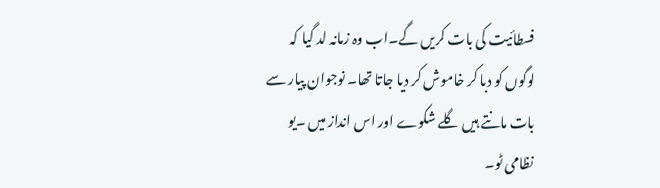فسطائیت کی بات کریں گے۔اب وہ زمانہ لد گیا کہ لوگوں کو دبا کر خاموش کر دیا جاتا تھا۔ نوجوان پیار سے بات مانتے ہیں گلے شکوے اور اس انداز میں ۔یو نظامی ٹو۔